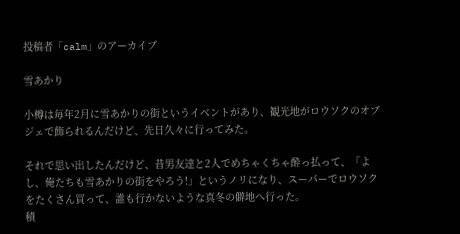投稿者「calm」のアーカイブ

雪あかり

小樽は毎年2月に雪あかりの街というイベントがあり、観光地がロウソクのオブジェで飾られるんだけど、先日久々に行ってみた。

それで思い出したんだけど、昔男友達と2人でめちゃくちゃ酔っ払って、「よし、俺たちも雪あかりの街をやろう!」というノリになり、スーパーでロウソクをたくさん買って、誰も行かないような真冬の僻地へ行った。
積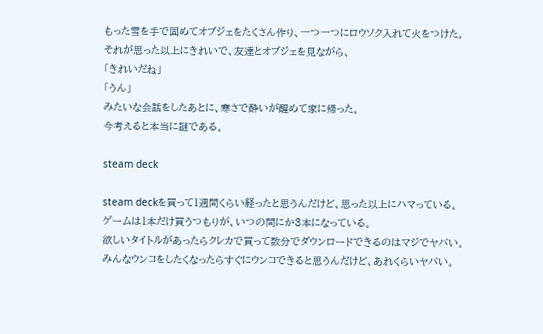もった雪を手で固めてオブジェをたくさん作り、一つ一つにロウソク入れて火をつけた。
それが思った以上にきれいで、友達とオブジェを見ながら、
「きれいだね」
「うん」
みたいな会話をしたあとに、寒さで酔いが醒めて家に帰った。
今考えると本当に謎である。

steam deck

steam deckを買って1週間くらい経ったと思うんだけど、思った以上にハマっている。
ゲームは1本だけ買うつもりが、いつの間にか3本になっている。
欲しいタイトルがあったらクレカで買って数分でダウンロードできるのはマジでヤバい。
みんなウンコをしたくなったらすぐにウンコできると思うんだけど、あれくらいヤバい。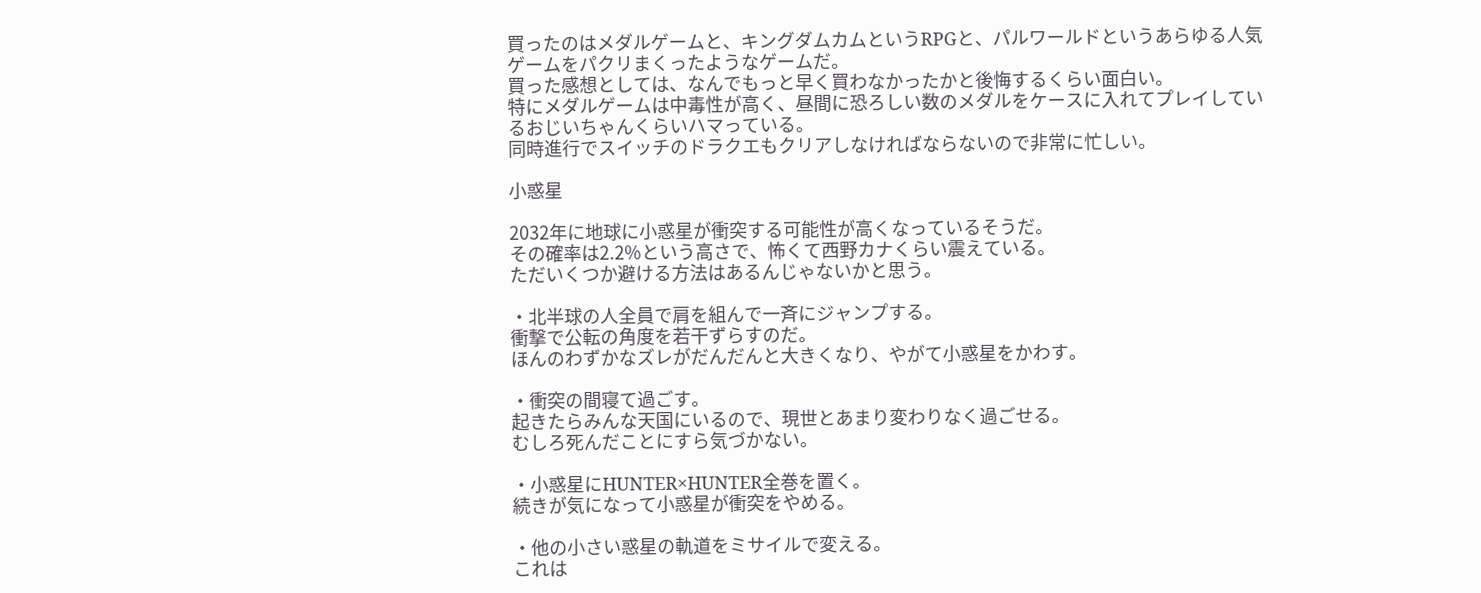買ったのはメダルゲームと、キングダムカムというRPGと、パルワールドというあらゆる人気ゲームをパクリまくったようなゲームだ。
買った感想としては、なんでもっと早く買わなかったかと後悔するくらい面白い。
特にメダルゲームは中毒性が高く、昼間に恐ろしい数のメダルをケースに入れてプレイしているおじいちゃんくらいハマっている。
同時進行でスイッチのドラクエもクリアしなければならないので非常に忙しい。

小惑星

2032年に地球に小惑星が衝突する可能性が高くなっているそうだ。
その確率は2.2%という高さで、怖くて西野カナくらい震えている。
ただいくつか避ける方法はあるんじゃないかと思う。

・北半球の人全員で肩を組んで一斉にジャンプする。
衝撃で公転の角度を若干ずらすのだ。
ほんのわずかなズレがだんだんと大きくなり、やがて小惑星をかわす。

・衝突の間寝て過ごす。
起きたらみんな天国にいるので、現世とあまり変わりなく過ごせる。
むしろ死んだことにすら気づかない。

・小惑星にHUNTER×HUNTER全巻を置く。
続きが気になって小惑星が衝突をやめる。

・他の小さい惑星の軌道をミサイルで変える。
これは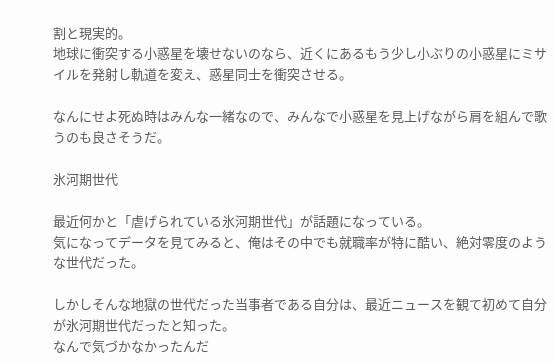割と現実的。
地球に衝突する小惑星を壊せないのなら、近くにあるもう少し小ぶりの小惑星にミサイルを発射し軌道を変え、惑星同士を衝突させる。

なんにせよ死ぬ時はみんな一緒なので、みんなで小惑星を見上げながら肩を組んで歌うのも良さそうだ。

氷河期世代

最近何かと「虐げられている氷河期世代」が話題になっている。
気になってデータを見てみると、俺はその中でも就職率が特に酷い、絶対零度のような世代だった。

しかしそんな地獄の世代だった当事者である自分は、最近ニュースを観て初めて自分が氷河期世代だったと知った。
なんで気づかなかったんだ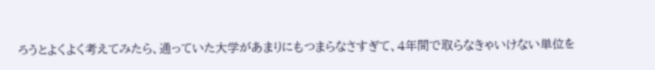ろうとよくよく考えてみたら、通っていた大学があまりにもつまらなさすぎて、4年間で取らなきゃいけない単位を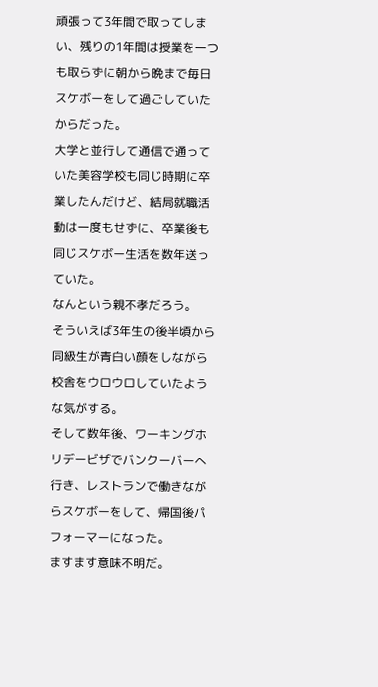頑張って3年間で取ってしまい、残りの1年間は授業を一つも取らずに朝から晩まで毎日スケボーをして過ごしていたからだった。
大学と並行して通信で通っていた美容学校も同じ時期に卒業したんだけど、結局就職活動は一度もせずに、卒業後も同じスケボー生活を数年送っていた。
なんという親不孝だろう。
そういえば3年生の後半頃から同級生が青白い顔をしながら校舎をウロウロしていたような気がする。
そして数年後、ワーキングホリデービザでバンクーバーへ行き、レストランで働きながらスケボーをして、帰国後パフォーマーになった。
ますます意味不明だ。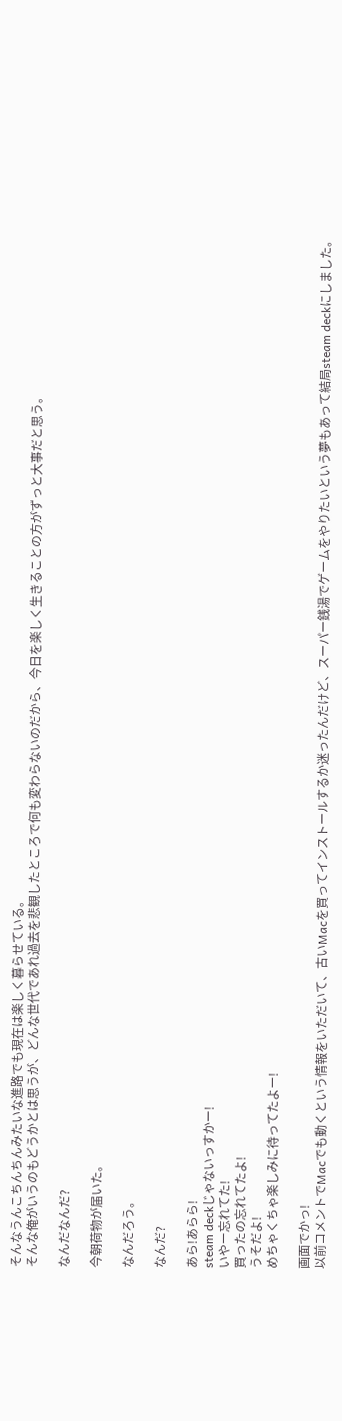そんなうんこちんちんみたいな進路でも現在は楽しく暮らせている。
そんな俺がいうのもどうかとは思うが、どんな世代であれ過去を悲観したところで何も変わらないのだから、今日を楽しく生きることの方がずっと大事だと思う。

なんだなんだ?

今朝荷物が届いた。

なんだろう。

なんだ?

あら!あらら!
steam deckじゃないっすかー!
いやー忘れてた!
買ったの忘れてたよ!
うそだよ!
めちゃくちゃ楽しみに待ってたよー!

画面でかっ!
以前コメントでMacでも動くという情報をいただいて、古いMacを買ってインストールするか迷ったんだけど、スーパー銭湯でゲームをやりたいという夢もあって結局steam deckにしました。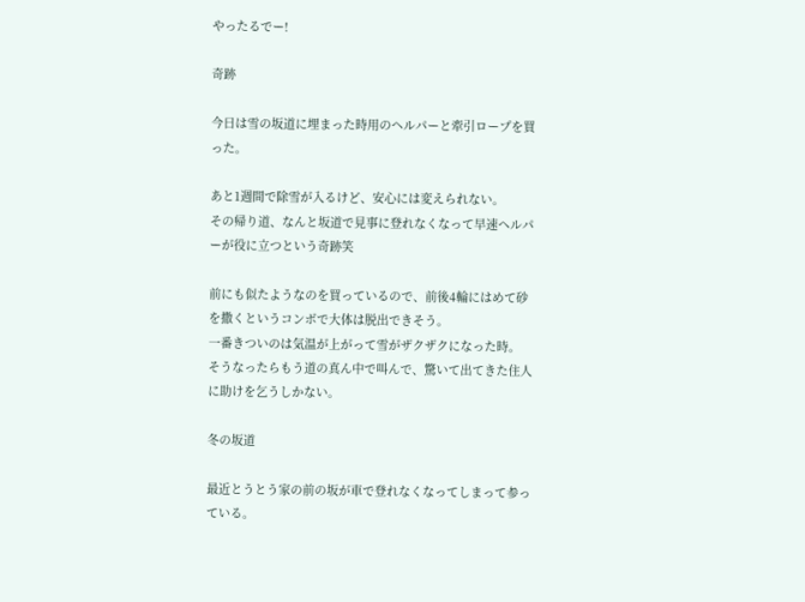やったるでー!

奇跡

今日は雪の坂道に埋まった時用のヘルパーと牽引ロープを買った。

あと1週間で除雪が入るけど、安心には変えられない。
その帰り道、なんと坂道で見事に登れなくなって早速ヘルパーが役に立つという奇跡笑

前にも似たようなのを買っているので、前後4輪にはめて砂を撒くというコンボで大体は脱出できそう。
一番きついのは気温が上がって雪がザクザクになった時。
そうなったらもう道の真ん中で叫んで、驚いて出てきた住人に助けを乞うしかない。

冬の坂道

最近とうとう家の前の坂が車で登れなくなってしまって参っている。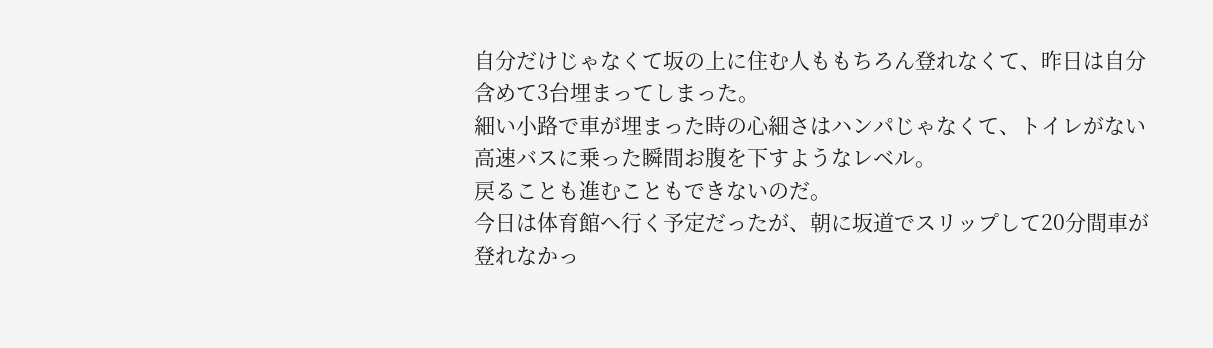自分だけじゃなくて坂の上に住む人ももちろん登れなくて、昨日は自分含めて3台埋まってしまった。
細い小路で車が埋まった時の心細さはハンパじゃなくて、トイレがない高速バスに乗った瞬間お腹を下すようなレベル。
戻ることも進むこともできないのだ。
今日は体育館へ行く予定だったが、朝に坂道でスリップして20分間車が登れなかっ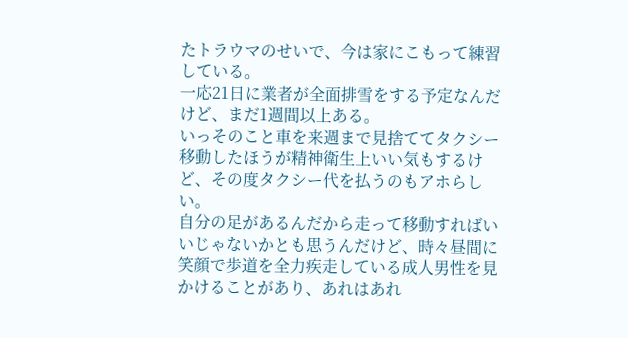たトラウマのせいで、今は家にこもって練習している。
一応21日に業者が全面排雪をする予定なんだけど、まだ1週間以上ある。
いっそのこと車を来週まで見捨ててタクシー移動したほうが精神衛生上いい気もするけど、その度タクシー代を払うのもアホらしい。
自分の足があるんだから走って移動すればいいじゃないかとも思うんだけど、時々昼間に笑顔で歩道を全力疾走している成人男性を見かけることがあり、あれはあれ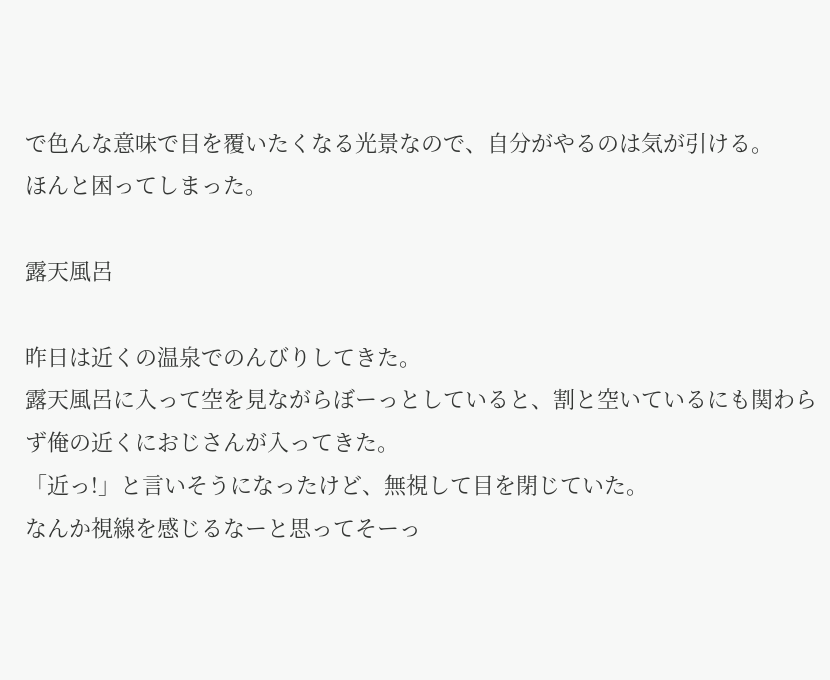で色んな意味で目を覆いたくなる光景なので、自分がやるのは気が引ける。
ほんと困ってしまった。

露天風呂

昨日は近くの温泉でのんびりしてきた。
露天風呂に入って空を見ながらぼーっとしていると、割と空いているにも関わらず俺の近くにおじさんが入ってきた。
「近っ!」と言いそうになったけど、無視して目を閉じていた。
なんか視線を感じるなーと思ってそーっ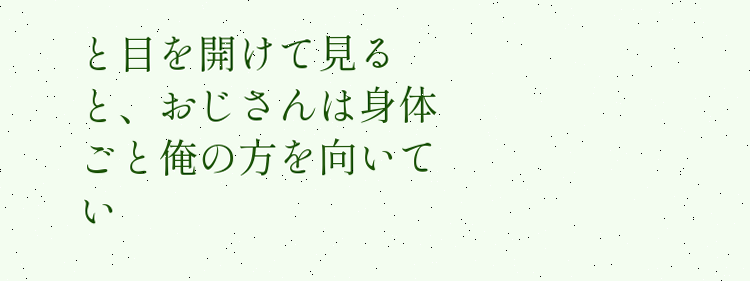と目を開けて見ると、おじさんは身体ごと俺の方を向いてい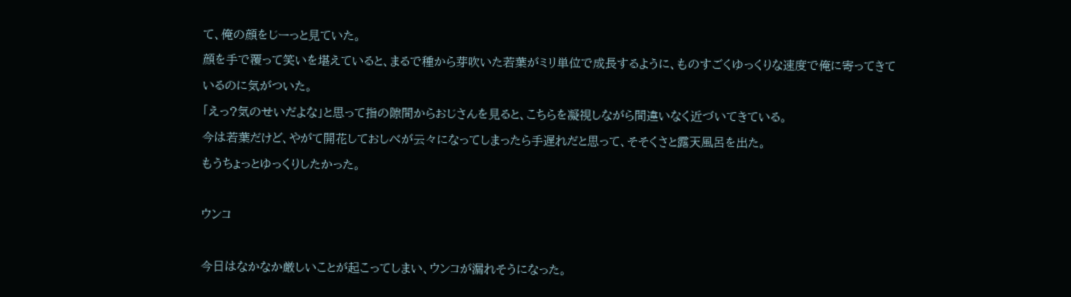て、俺の顔をじーっと見ていた。
顔を手で覆って笑いを堪えていると、まるで種から芽吹いた若葉がミリ単位で成長するように、ものすごくゆっくりな速度で俺に寄ってきているのに気がついた。
「えっ?気のせいだよな」と思って指の隙間からおじさんを見ると、こちらを凝視しながら間違いなく近づいてきている。
今は若葉だけど、やがて開花しておしべが云々になってしまったら手遅れだと思って、そそくさと露天風呂を出た。
もうちょっとゆっくりしたかった。

ウンコ

今日はなかなか厳しいことが起こってしまい、ウンコが漏れそうになった。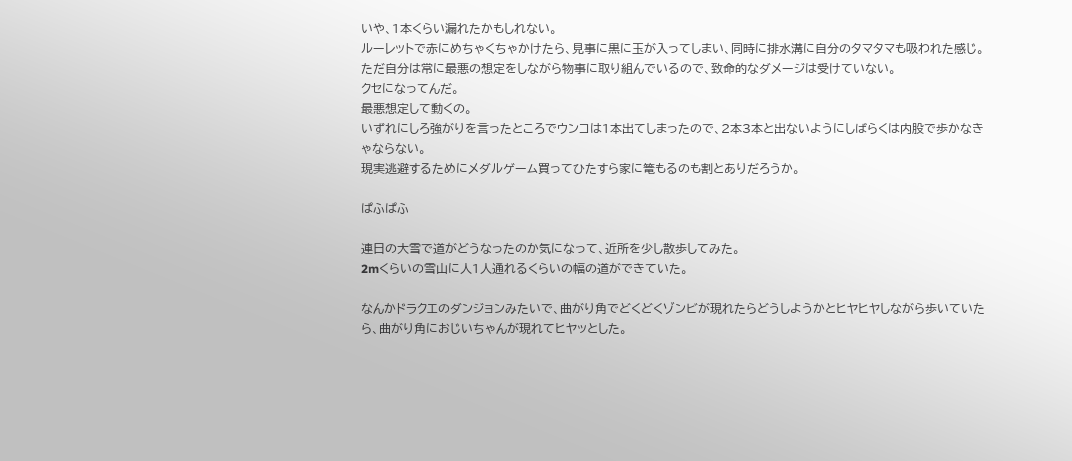いや、1本くらい漏れたかもしれない。
ルーレットで赤にめちゃくちゃかけたら、見事に黒に玉が入ってしまい、同時に排水溝に自分のタマタマも吸われた感じ。
ただ自分は常に最悪の想定をしながら物事に取り組んでいるので、致命的なダメージは受けていない。
クセになってんだ。
最悪想定して動くの。
いずれにしろ強がりを言ったところでウンコは1本出てしまったので、2本3本と出ないようにしばらくは内股で歩かなきゃならない。
現実逃避するためにメダルゲーム買ってひたすら家に篭もるのも割とありだろうか。

ぱふぱふ

連日の大雪で道がどうなったのか気になって、近所を少し散歩してみた。
2mくらいの雪山に人1人通れるくらいの幅の道ができていた。

なんかドラクエのダンジョンみたいで、曲がり角でどくどくゾンビが現れたらどうしようかとヒヤヒヤしながら歩いていたら、曲がり角におじいちゃんが現れてヒヤッとした。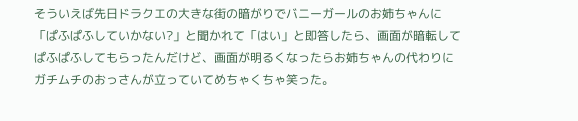そういえば先日ドラクエの大きな街の暗がりでバニーガールのお姉ちゃんに「ぱふぱふしていかない?」と聞かれて「はい」と即答したら、画面が暗転してぱふぱふしてもらったんだけど、画面が明るくなったらお姉ちゃんの代わりにガチムチのおっさんが立っていてめちゃくちゃ笑った。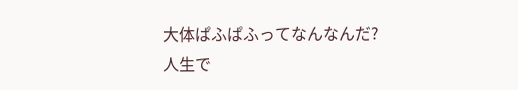大体ぱふぱふってなんなんだ?
人生で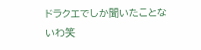ドラクエでしか聞いたことないわ笑